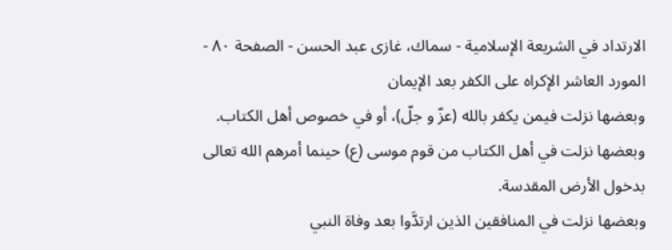الارتداد في الشريعة الإسلامية - سماك، غازى عبد الحسن - الصفحة ٨٠ - المورد العاشر الإكراه على الكفر بعد الإيمان
وبعضها نزلت فيمن يكفر بالله (عزّ و جلّ)، أو في خصوص أهل الكتاب. وبعضها نزلت في أهل الكتاب من قوم موسى (ع) حينما أمرهم الله تعالى بدخول الأرض المقدسة.
وبعضها نزلت في المنافقين الذين ارتدَّوا بعد وفاة النبي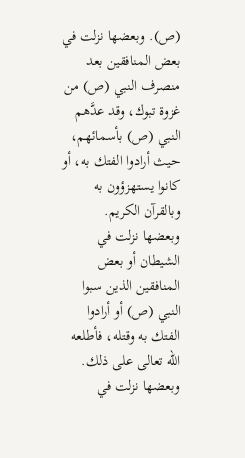(ص). وبعضها نزلت في بعض المنافقين بعد منصرف النبي (ص) من غزوة تبوك، وقد عدَّهم النبي (ص) بأسمائهم، حيث أرادوا الفتك به، أو كانوا يستهزؤون به وبالقرآن الكريم.
وبعضها نزلت في الشيطان أو بعض المنافقين الذين سبوا النبي (ص) أو أرادوا الفتك به وقتله، فأطلعه الله تعالى على ذلك.
وبعضها نزلت في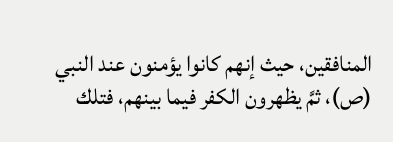المنافقين، حيث إنهم كانوا يؤمنون عند النبي (ص)، ثمَّ يظهرون الكفر فيما بينهم، فتلك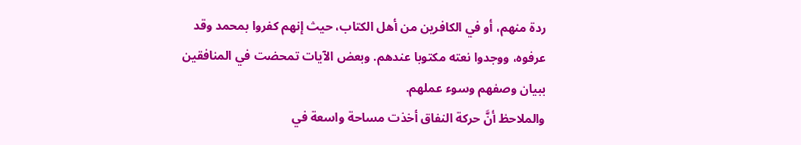ردة منهم، أو في الكافرين من أهل الكتاب، حيث إنهم كفروا بمحمد وقد عرفوه، ووجدوا نعته مكتوبا عندهم. وبعض الآيات تمحضت في المنافقين ببيان وصفهم وسوء عملهم.
والملاحظ أنَّ حركة النفاق أخذت مساحة واسعة في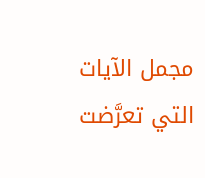مجمل الآيات التي تعرَّضت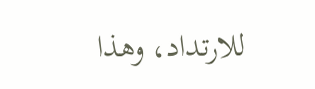للارتداد، وهذا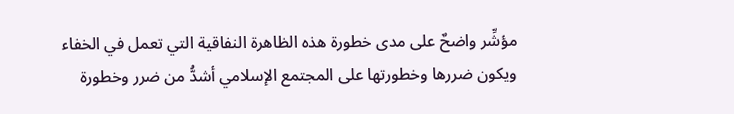مؤشِّر واضحٌ على مدى خطورة هذه الظاهرة النفاقية التي تعمل في الخفاء ويكون ضررها وخطورتها على المجتمع الإسلامي أشدُّ من ضرر وخطورة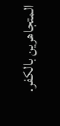المتجاهرين بالكفر.